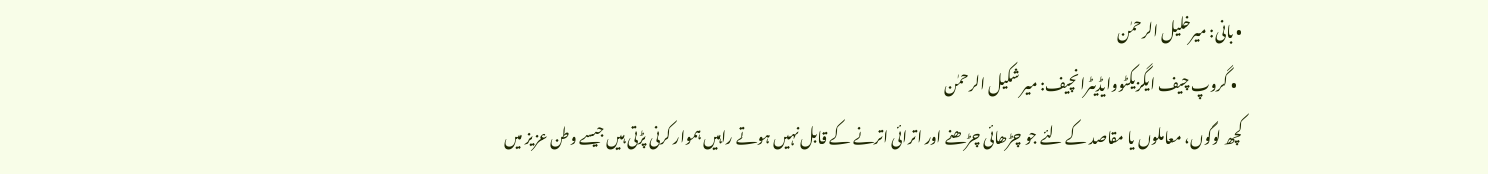• بانی: میرخلیل الرحمٰن
  • گروپ چیف ایگزیکٹووایڈیٹرانچیف: میر شکیل الرحمٰن
کچھ لوگوں، معاملوں یا مقاصد کے لئے جو چڑھائی چڑھنے اور اترائی اترنے کے قابل نہیں ہوتے راہیں ہموار کرنی پڑتی ہیں جیسے وطن عزیز میں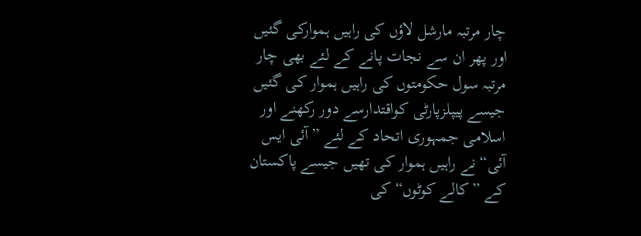چار مرتبہ مارشل لاؤں کی راہیں ہموارکی گئیں اور پھر ان سے نجات پانے کے لئے بھی چار مرتبہ سول حکومتوں کی راہیں ہموار کی گئیں جیسے پیپلزپارٹی کواقتدارسے دور رکھنے اور اسلامی جمہوری اتحاد کے لئے ”آئی ایس آئی“ نے راہیں ہموار کی تھیں جیسے پاکستان کے ”کالے کوٹوں“ کی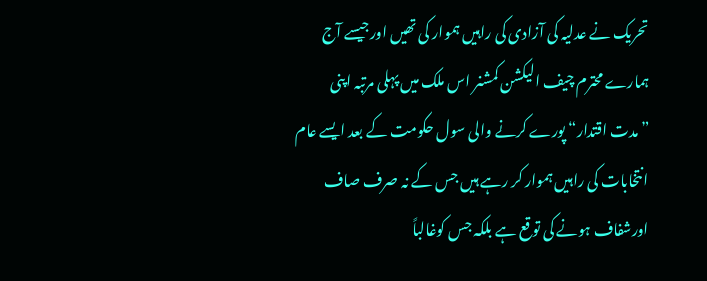تحریک نے عدلیہ کی آزادی کی راہیں ہموار کی تھیں اورجیسے آج ہمارے محترم چیف الیکشن کمشنر اس ملک میں پہلی مرتبہ اپنی ”مدت اقتدار“ پورے کرنے والی سول حکومت کے بعد ایسے عام انتخابات کی راہیں ہموار کر رہے ہیں جس کے نہ صرف صاف اورشفاف ہونے کی توقع ہے بلکہ جس کوغالباً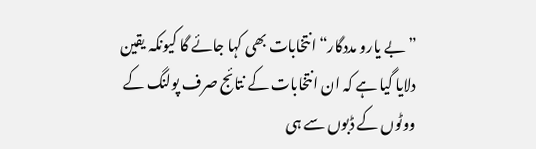”بے یارو مددگار“ انتخابات بھی کہا جائے گا کیونکہ یقین دلایا گیا ہے کہ ان انتخابات کے نتائج صرف پولنگ کے ووٹوں کے ڈبوں سے ہی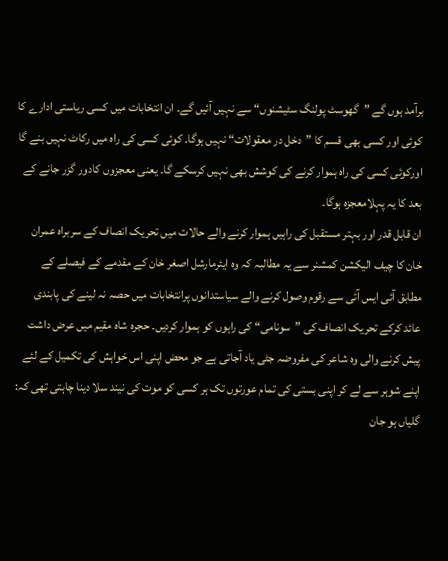برآمد ہوں گے ”گھوسٹ پولنگ سٹیشنوں“ سے نہیں آئیں گے۔ ان انتخابات میں کسی ریاستی ادارے کا کوئی اور کسی بھی قسم کا ”دخل در معقولات“ نہیں ہوگا۔ کوئی کسی کی راہ میں رکاٹ نہیں بنے گا اورکوئی کسی کی راہ ہموار کرنے کی کوشش بھی نہیں کرسکے گا۔ یعنی معجزوں کادور گزر جانے کے بعد کا یہ پہلامعجزہ ہوگا۔
ان قابل قدر اور بہتر مستقبل کی راہیں ہموار کرنے والے حالات میں تحریک انصاف کے سربراہ عمران خان کا چیف الیکشن کمشنر سے یہ مطالبہ کہ وہ ایئرمارشل اصغر خان کے مقدمے کے فیصلے کے مطابق آئی ایس آئی سے رقوم وصول کرنے والے سیاستدانوں پرانتخابات میں حصہ نہ لینے کی پابندی عائد کرکے تحریک انصاف کی ”سونامی“ کی راہوں کو ہموار کردیں۔ حجرہ شاہ مقیم میں عرض داشت پیش کرنے والی وہ شاعر کی مفروضہ جٹی یاد آجاتی ہے جو محض اپنی اس خواہش کی تکمیل کے لئے اپنے شوہر سے لے کر اپنی بستی کی تمام عورتوں تک ہر کسی کو موت کی نیند سلا دینا چاہتی تھی کہ:
گلیاں ہو جان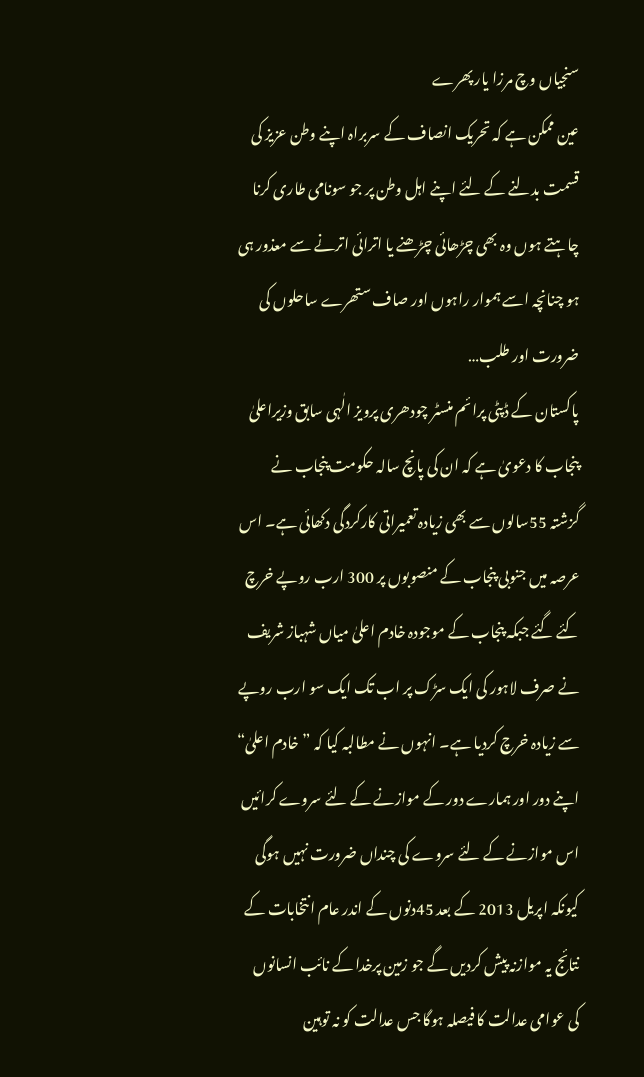سنجیاں وچ مرزا یار پھرے
عین ممکن ہے کہ تحریک انصاف کے سربراہ اپنے وطن عزیز کی قسمت بدلنے کے لئے اپنے اہل وطن پر جو سونامی طاری کرنا چاہتے ہوں وہ بھی چڑھائی چڑھنے یا اترائی اترنے سے معذور ہی ہو چنانچہ اسے ہموار راہوں اور صاف ستھرے ساحلوں کی ضرورت اور طلب…
پاکستان کے ڈپٹی پرائم منسٹر چودھری پرویز الٰہی سابق وزیراعلیٰ پنجاب کا دعویٰ ہے کہ ان کی پانچ سالہ حکومت پنجاب نے گزشتہ 55سالوں سے بھی زیادہ تعمیراتی کارکردگی دکھائی ہے۔ اس عرصہ میں جنوبی پنجاب کے منصوبوں پر 300 ارب روپے خرچ کئے گئے جبکہ پنجاب کے موجودہ خادم اعلیٰ میاں شہباز شریف نے صرف لاہور کی ایک سڑک پر اب تک ایک سو ارب روپے سے زیادہ خرچ کردیا ہے۔ انہوں نے مطالبہ کیا کہ ”خادم اعلیٰ“ اپنے دور اور ہمارے دور کے موازنے کے لئے سروے کرائیں اس موازنے کے لئے سروے کی چنداں ضرورت نہیں ہوگی کیونکہ اپریل 2013 کے بعد 45دنوں کے اندر عام انتخابات کے نتائج یہ موازنہ پیش کردیں گے جو زمین پرخدا کے نائب انسانوں کی عوامی عدالت کا فیصلہ ہوگا جس عدالت کو نہ توہین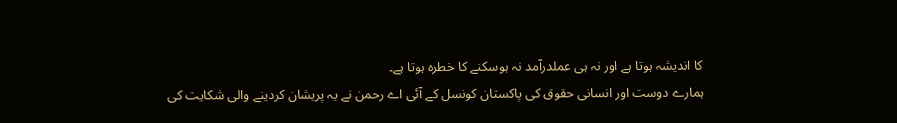کا اندیشہ ہوتا ہے اور نہ ہی عملدرآمد نہ ہوسکنے کا خطرہ ہوتا ہے۔
ہمارے دوست اور انسانی حقوق کی پاکستان کونسل کے آئی اے رحمن نے یہ پریشان کردینے والی شکایت کی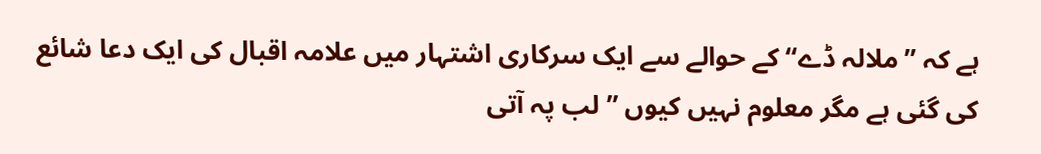ہے کہ ”ملالہ ڈے“ کے حوالے سے ایک سرکاری اشتہار میں علامہ اقبال کی ایک دعا شائع کی گئی ہے مگر معلوم نہیں کیوں ”لب پہ آتی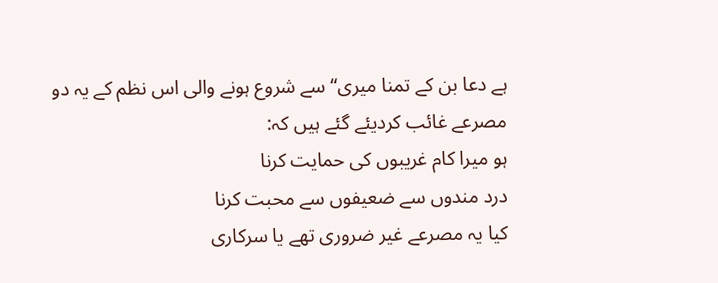ہے دعا بن کے تمنا میری“ سے شروع ہونے والی اس نظم کے یہ دو مصرعے غائب کردیئے گئے ہیں کہ:
ہو میرا کام غریبوں کی حمایت کرنا
درد مندوں سے ضعیفوں سے محبت کرنا
کیا یہ مصرعے غیر ضروری تھے یا سرکاری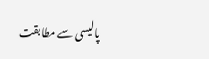پالیسی سے مطابقت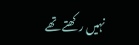نہیں رکھتے تھے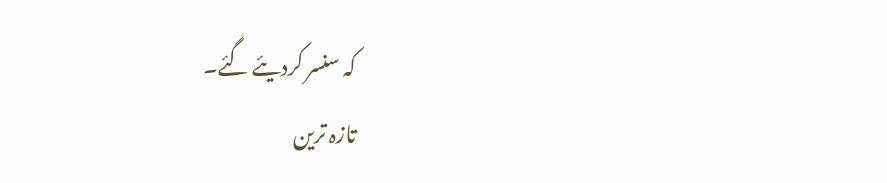کہ سنسر کردیئے گئے۔
تازہ ترین